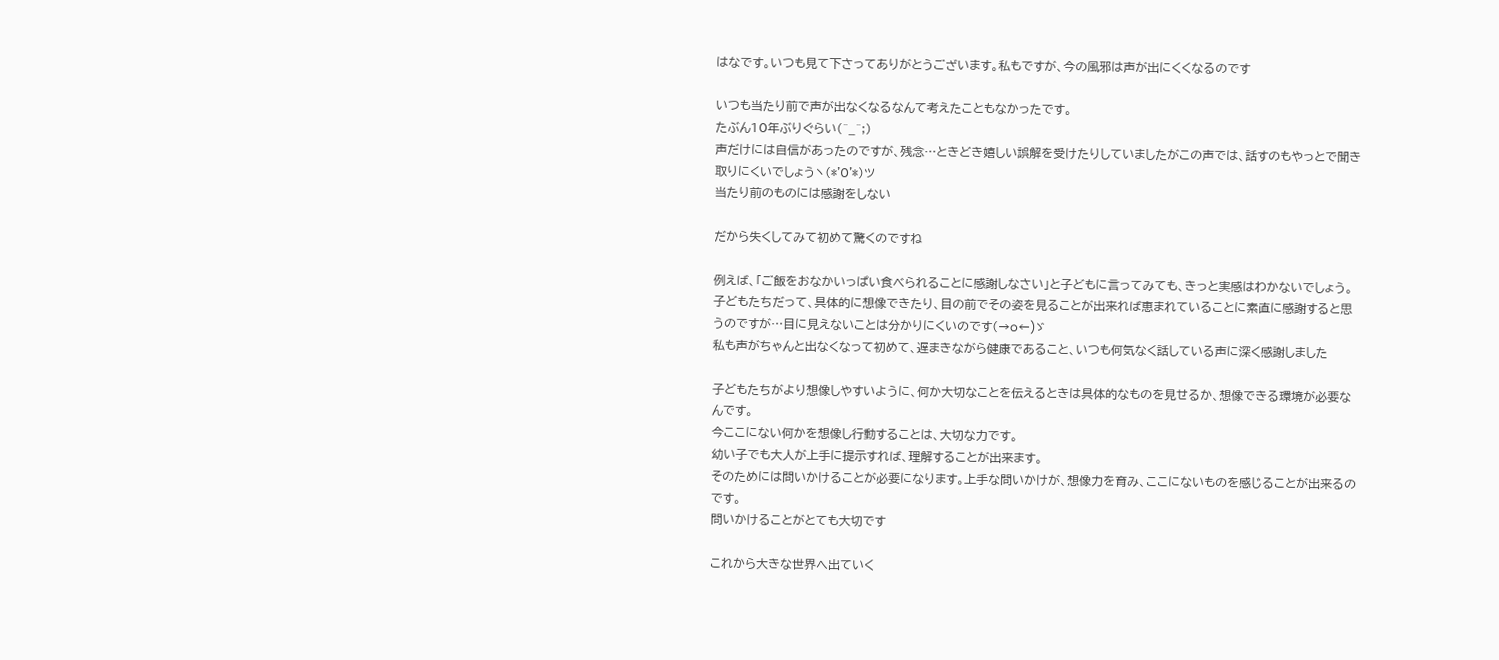はなです。いつも見て下さってありがとうございます。私もですが、今の風邪は声が出にくくなるのです

いつも当たり前で声が出なくなるなんて考えたこともなかったです。
たぶん10年ぶりぐらい(^_^;)
声だけには自信があったのですが、残念…ときどき嬉しい誤解を受けたりしていましたがこの声では、話すのもやっとで聞き取りにくいでしょうヽ(*'0'*)ツ
当たり前のものには感謝をしない

だから失くしてみて初めて驚くのですね

例えば、「ご飯をおなかいっぱい食べられることに感謝しなさい」と子どもに言ってみても、きっと実感はわかないでしょう。
子どもたちだって、具体的に想像できたり、目の前でその姿を見ることが出来れば恵まれていることに素直に感謝すると思うのですが…目に見えないことは分かりにくいのです(→o←)ゞ
私も声がちゃんと出なくなって初めて、遅まきながら健康であること、いつも何気なく話している声に深く感謝しました

子どもたちがより想像しやすいように、何か大切なことを伝えるときは具体的なものを見せるか、想像できる環境が必要なんです。
今ここにない何かを想像し行動することは、大切な力です。
幼い子でも大人が上手に提示すれば、理解することが出来ます。
そのためには問いかけることが必要になります。上手な問いかけが、想像力を育み、ここにないものを感じることが出来るのです。
問いかけることがとても大切です

これから大きな世界へ出ていく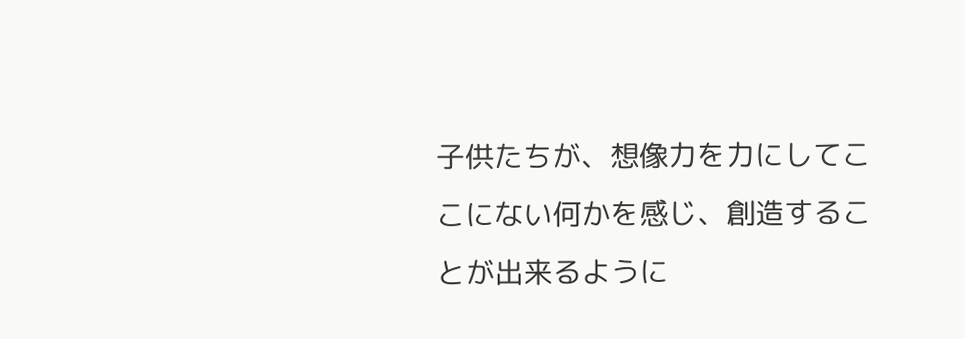子供たちが、想像力を力にしてここにない何かを感じ、創造することが出来るように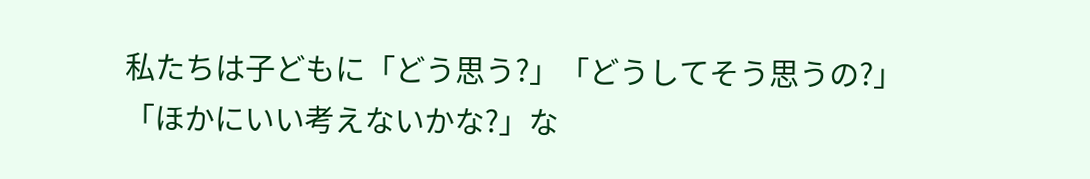私たちは子どもに「どう思う?」「どうしてそう思うの?」「ほかにいい考えないかな?」な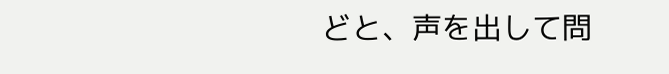どと、声を出して問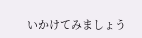いかけてみましょう